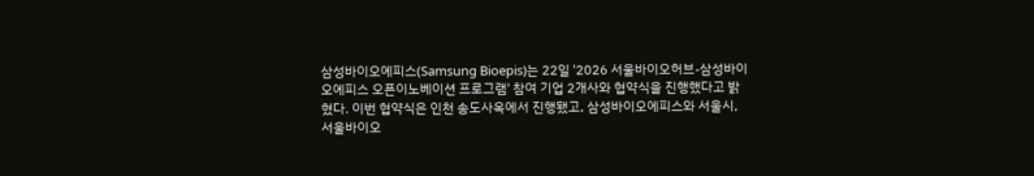삼성바이오에피스(Samsung Bioepis)는 22일 '2026 서울바이오허브-삼성바이오에피스 오픈이노베이션 프로그램' 참여 기업 2개사와 협약식을 진행했다고 밝혔다. 이번 협약식은 인천 송도사옥에서 진행됐고, 삼성바이오에피스와 서울시, 서울바이오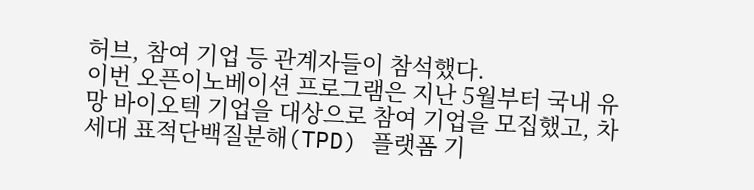허브, 참여 기업 등 관계자들이 참석했다.
이번 오픈이노베이션 프로그램은 지난 5월부터 국내 유망 바이오텍 기업을 대상으로 참여 기업을 모집했고, 차세대 표적단백질분해(TPD) 플랫폼 기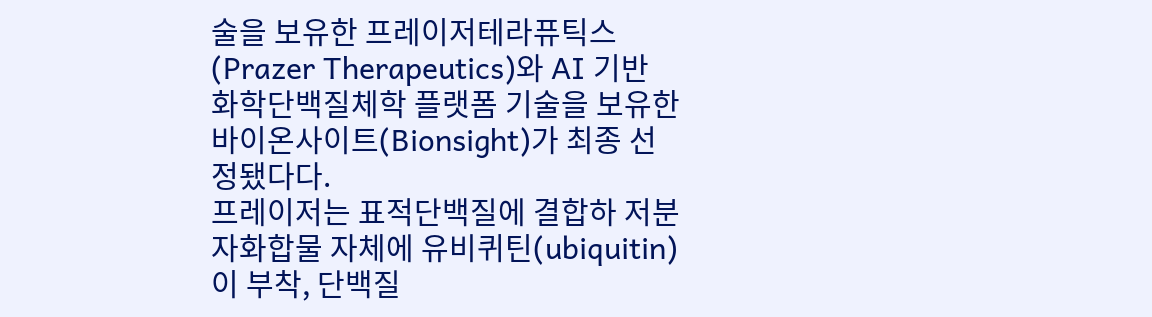술을 보유한 프레이저테라퓨틱스(Prazer Therapeutics)와 AI 기반 화학단백질체학 플랫폼 기술을 보유한 바이온사이트(Bionsight)가 최종 선정됐다다.
프레이저는 표적단백질에 결합하 저분자화합물 자체에 유비퀴틴(ubiquitin)이 부착, 단백질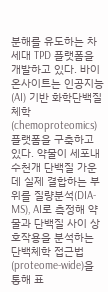분해를 유도하는 차세대 TPD 플랫폼을 개발하고 있다. 바이온사이트는 인공지능(AI) 기반 화학단백질체학(chemoproteomics) 플랫폼을 구축하고 있다. 약물이 세포내 수천개 단백질 가운데 실제 결합하는 부위를 질량분석(DIA-MS), AI로 측정해 약물과 단백질 사이 상호작용을 분석하는 단백체학 접근법(proteome-wide)을 통해 표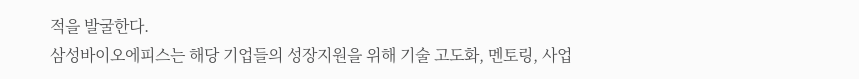적을 발굴한다.
삼성바이오에피스는 해당 기업들의 성장지원을 위해 기술 고도화, 멘토링, 사업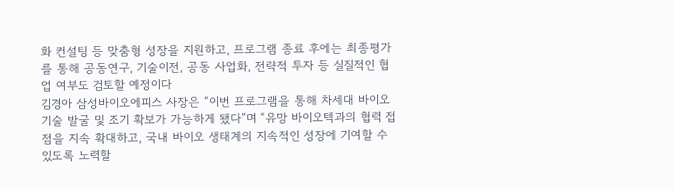화 컨설팅 등 맞춤형 성장을 지원하고, 프로그램 종료 후에는 최종평가를 통해 공동연구, 기술이전, 공동 사업화, 전략적 투자 등 실질적인 협업 여부도 검토할 예정이다
김경아 삼성바이오에피스 사장은 “이번 프로그램을 통해 차세대 바이오 기술 발굴 및 조기 확보가 가능하게 됐다”며 “유망 바이오텍과의 협력 접점을 지속 확대하고, 국내 바이오 생태계의 지속적인 성장에 기여할 수 있도록 노력할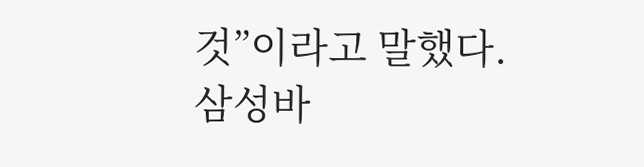것”이라고 말했다.
삼성바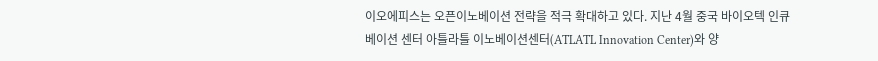이오에피스는 오픈이노베이션 전략을 적극 확대하고 있다. 지난 4월 중국 바이오텍 인큐베이션 센터 아틀라틀 이노베이션센터(ATLATL Innovation Center)와 양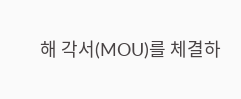해 각서(MOU)를 체결하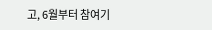고, 6월부터 참여기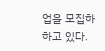업을 모집하하고 있다.